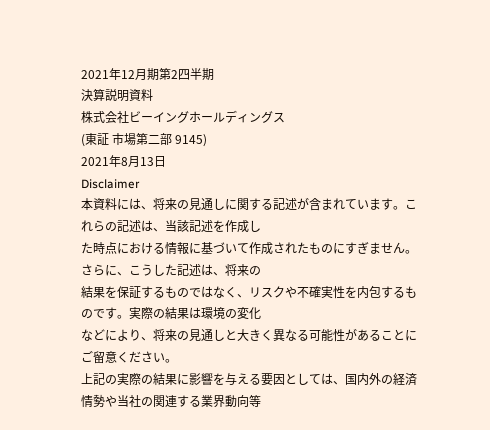2021年12月期第2四半期
決算説明資料
株式会社ビーイングホールディングス
(東証 市場第二部 9145)
2021年8月13日
Disclaimer
本資料には、将来の見通しに関する記述が含まれています。これらの記述は、当該記述を作成し
た時点における情報に基づいて作成されたものにすぎません。さらに、こうした記述は、将来の
結果を保証するものではなく、リスクや不確実性を内包するものです。実際の結果は環境の変化
などにより、将来の見通しと大きく異なる可能性があることにご留意ください。
上記の実際の結果に影響を与える要因としては、国内外の経済情勢や当社の関連する業界動向等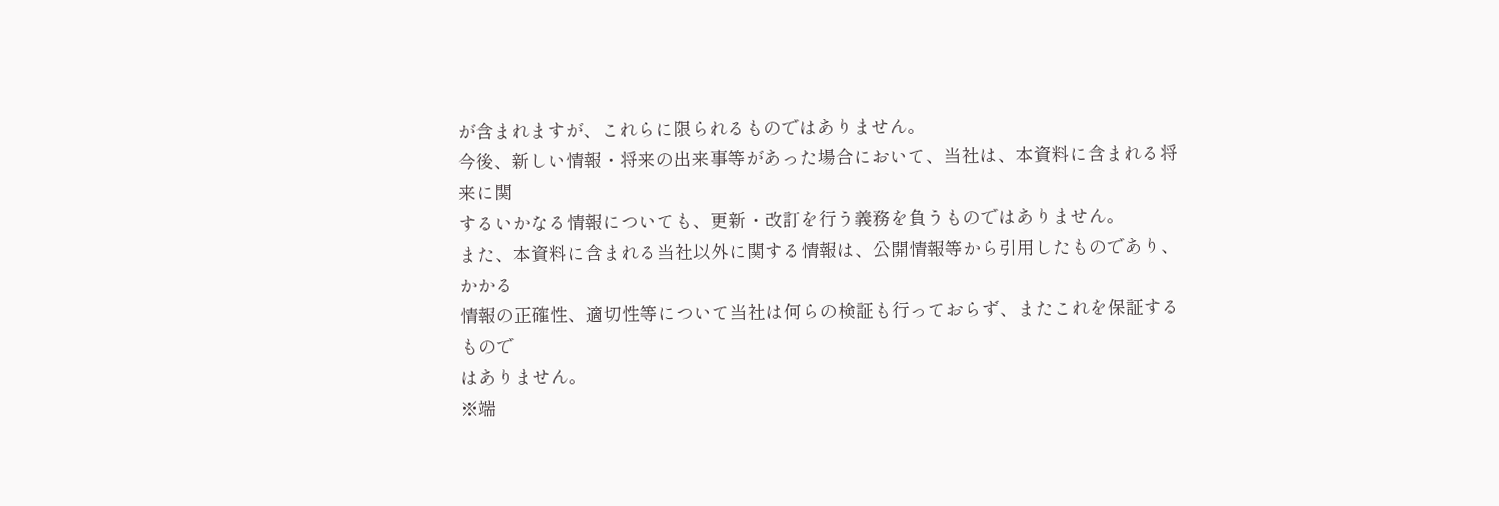が含まれますが、これらに限られるものではありません。
今後、新しい情報・将来の出来事等があった場合において、当社は、本資料に含まれる将来に関
するいかなる情報についても、更新・改訂を行う義務を負うものではありません。
また、本資料に含まれる当社以外に関する情報は、公開情報等から引用したものであり、かかる
情報の正確性、適切性等について当社は何らの検証も行っておらず、またこれを保証するもので
はありません。
※端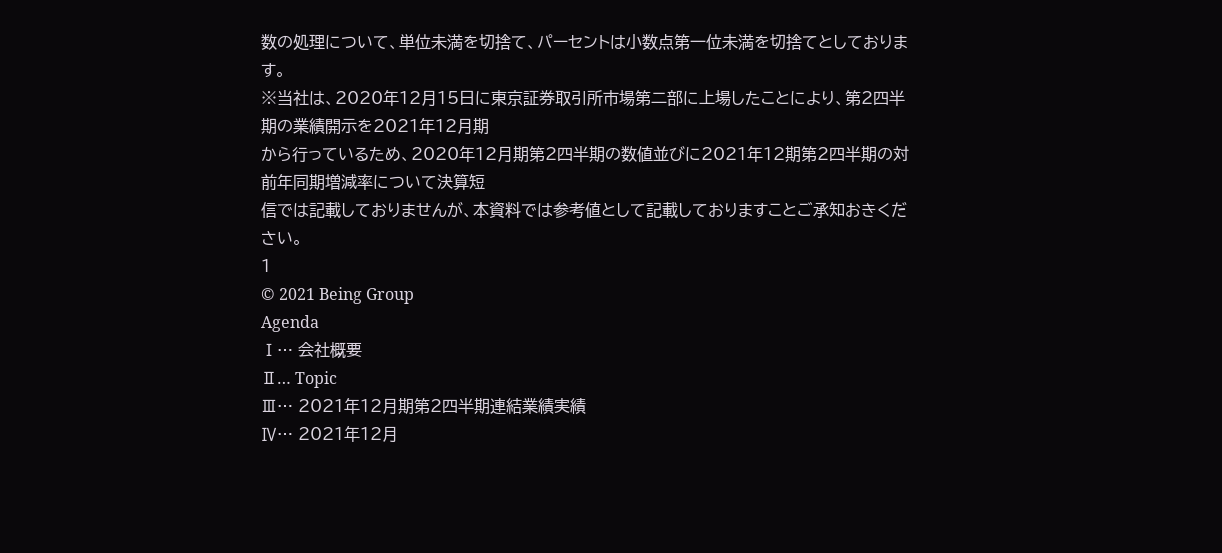数の処理について、単位未満を切捨て、パーセントは小数点第一位未満を切捨てとしております。
※当社は、2020年12月15日に東京証券取引所市場第二部に上場したことにより、第2四半期の業績開示を2021年12月期
から行っているため、2020年12月期第2四半期の数値並びに2021年12期第2四半期の対前年同期増減率について決算短
信では記載しておりませんが、本資料では参考値として記載しておりますことご承知おきください。
1
© 2021 Being Group
Agenda
Ⅰ… 会社概要
Ⅱ… Topic
Ⅲ… 2021年12月期第2四半期連結業績実績
Ⅳ… 2021年12月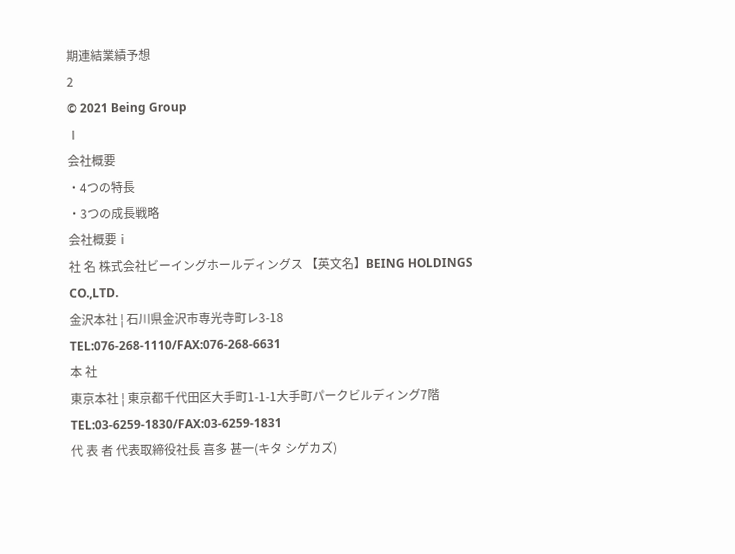期連結業績予想
2
© 2021 Being Group
Ⅰ
会社概要
・4つの特長
・3つの成長戦略
会社概要ⅰ
社 名 株式会社ビーイングホールディングス 【英文名】BEING HOLDINGS CO.,LTD.
金沢本社 ¦ 石川県金沢市専光寺町レ3-18
TEL:076-268-1110/FAX:076-268-6631
本 社
東京本社 ¦ 東京都千代田区大手町1-1-1大手町パークビルディング7階
TEL:03-6259-1830/FAX:03-6259-1831
代 表 者 代表取締役社長 喜多 甚一(キタ シゲカズ)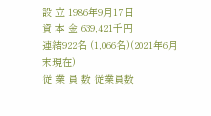設 立 1986年9月17日
資 本 金 639,421千円
連結922名 (1,066名)(2021年6月末現在)
従 業 員 数 従業員数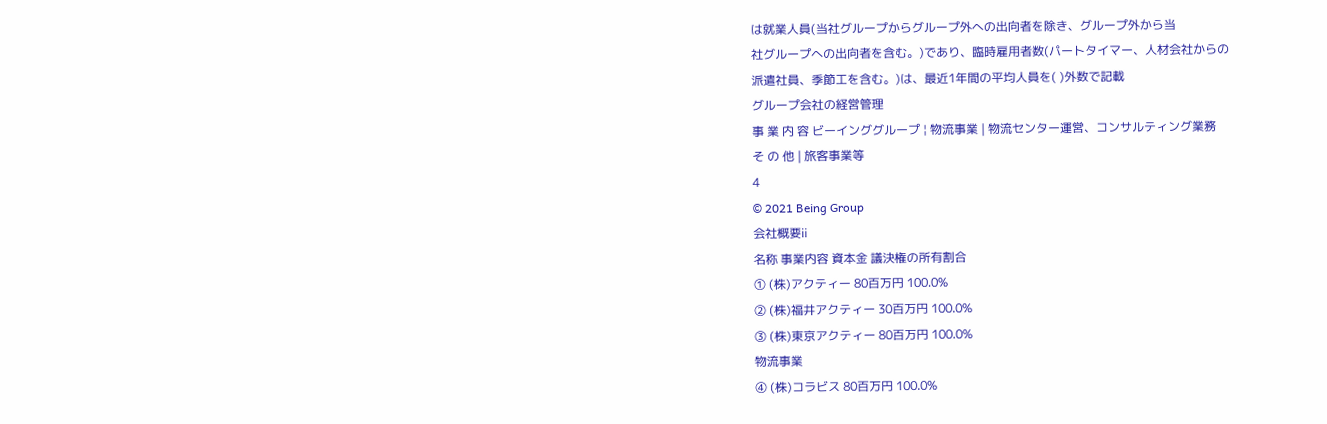は就業人員(当社グループからグループ外への出向者を除き、グループ外から当
社グループへの出向者を含む。)であり、臨時雇用者数(パートタイマー、人材会社からの
派遣社員、季節工を含む。)は、最近1年間の平均人員を( )外数で記載
グループ会社の経営管理
事 業 内 容 ビーインググループ ¦ 物流事業 | 物流センター運営、コンサルティング業務
そ の 他 | 旅客事業等
4
© 2021 Being Group
会社概要ⅱ
名称 事業内容 資本金 議決権の所有割合
① (株)アクティー 80百万円 100.0%
② (株)福井アクティー 30百万円 100.0%
③ (株)東京アクティー 80百万円 100.0%
物流事業
④ (株)コラビス 80百万円 100.0%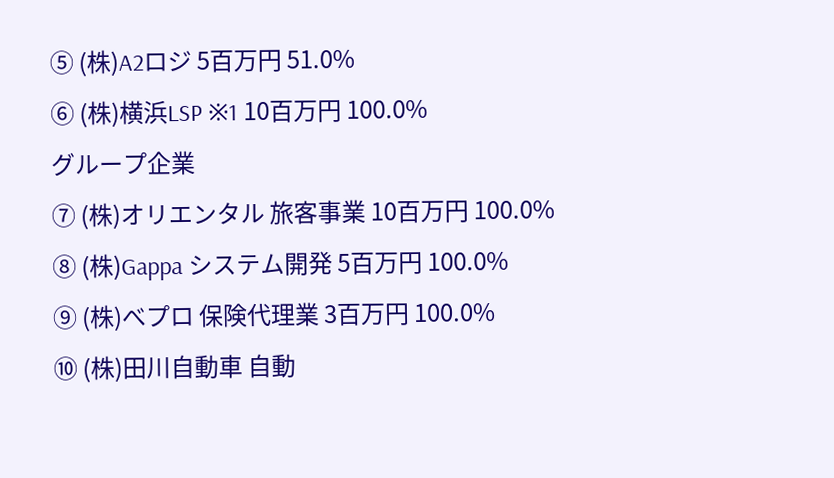⑤ (株)A2ロジ 5百万円 51.0%
⑥ (株)横浜LSP ※1 10百万円 100.0%
グループ企業
⑦ (株)オリエンタル 旅客事業 10百万円 100.0%
⑧ (株)Gappa システム開発 5百万円 100.0%
⑨ (株)べプロ 保険代理業 3百万円 100.0%
⑩ (株)田川自動車 自動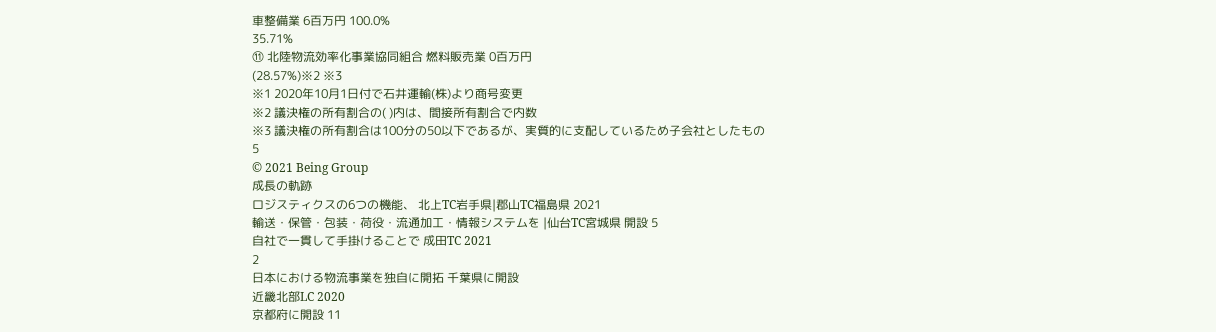車整備業 6百万円 100.0%
35.71%
⑪ 北陸物流効率化事業協同組合 燃料販売業 0百万円
(28.57%)※2 ※3
※1 2020年10月1日付で石井運輸(株)より商号変更
※2 議決権の所有割合の( )内は、間接所有割合で内数
※3 議決権の所有割合は100分の50以下であるが、実質的に支配しているため子会社としたもの
5
© 2021 Being Group
成長の軌跡
ロジスティクスの6つの機能、 北上TC岩手県|郡山TC福島県 2021
輸送・保管・包装・荷役・流通加工・情報システムを |仙台TC宮城県 開設 5
自社で一貫して手掛けることで 成田TC 2021
2
日本における物流事業を独自に開拓 千葉県に開設
近畿北部LC 2020
京都府に開設 11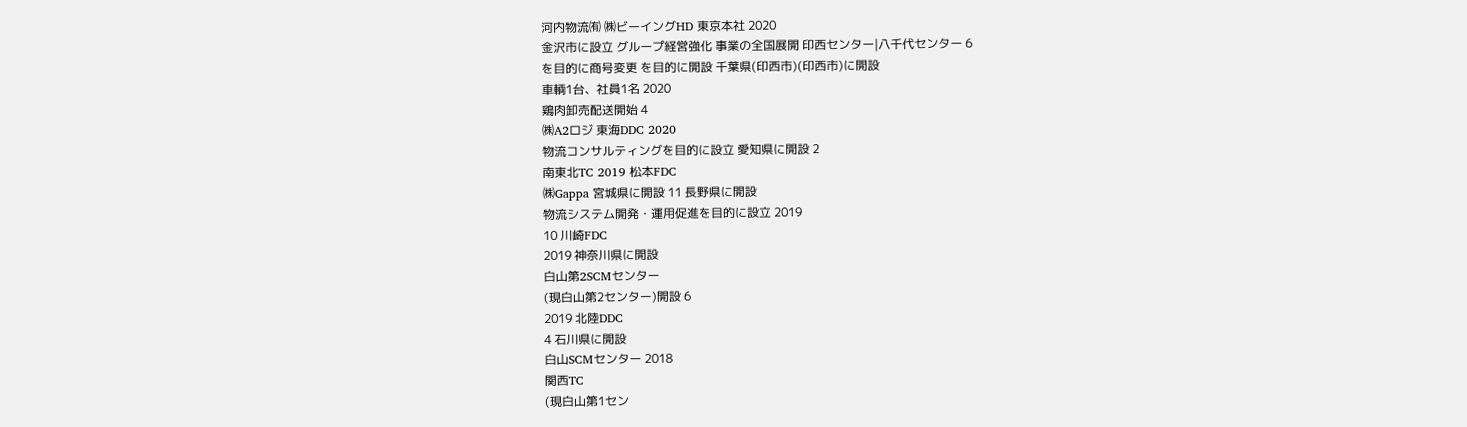河内物流㈲ ㈱ビーイングHD 東京本社 2020
金沢市に設立 グループ経営強化 事業の全国展開 印西センター|八千代センター 6
を目的に商号変更 を目的に開設 千葉県(印西市)(印西市)に開設
車輌1台、社員1名 2020
鶏肉卸売配送開始 4
㈱A2ロジ 東海DDC 2020
物流コンサルティングを目的に設立 愛知県に開設 2
南東北TC 2019 松本FDC
㈱Gappa 宮城県に開設 11 長野県に開設
物流システム開発・運用促進を目的に設立 2019
10 川崎FDC
2019 神奈川県に開設
白山第2SCMセンター
(現白山第2センター)開設 6
2019 北陸DDC
4 石川県に開設
白山SCMセンター 2018
関西TC
(現白山第1セン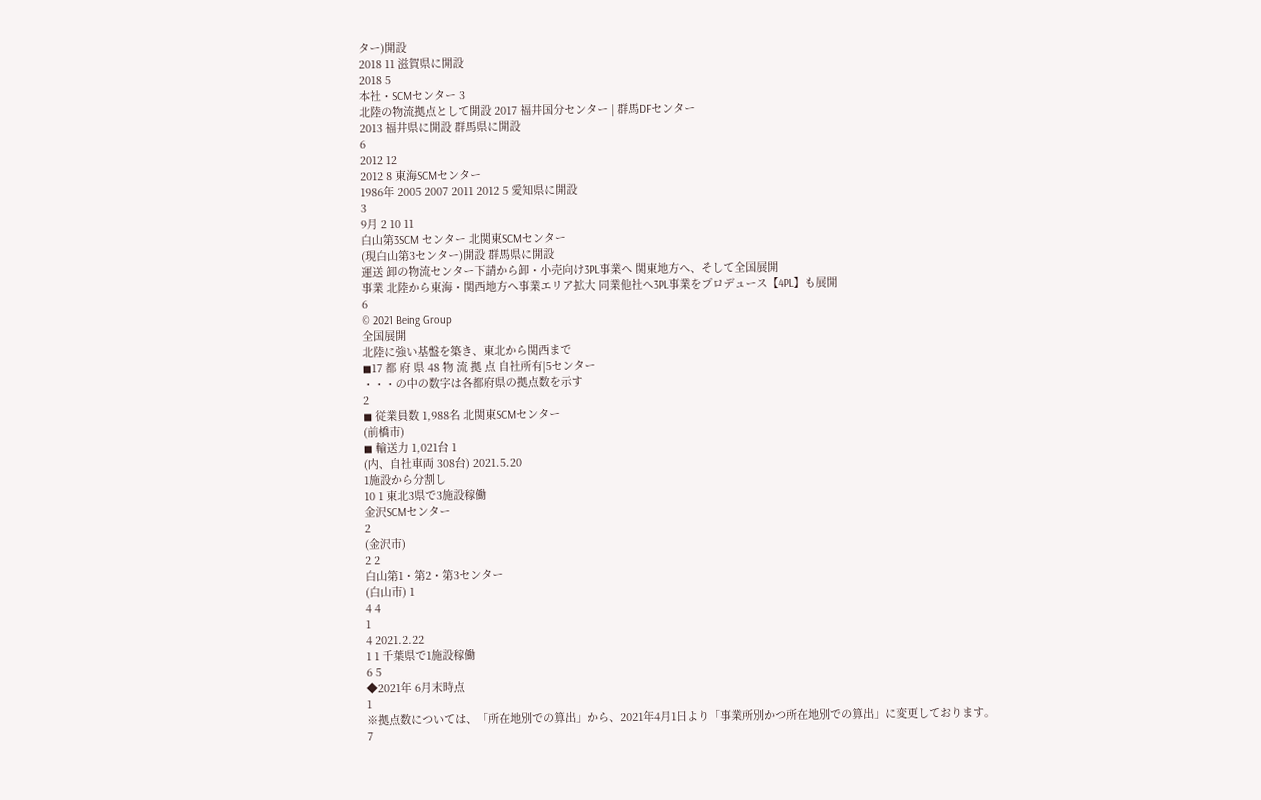ター)開設
2018 11 滋賀県に開設
2018 5
本社・SCMセンター 3
北陸の物流拠点として開設 2017 福井国分センター | 群馬DFセンター
2013 福井県に開設 群馬県に開設
6
2012 12
2012 8 東海SCMセンター
1986年 2005 2007 2011 2012 5 愛知県に開設
3
9月 2 10 11
白山第3SCM センター 北関東SCMセンター
(現白山第3センター)開設 群馬県に開設
運送 卸の物流センター下請から卸・小売向け3PL事業へ 関東地方へ、そして全国展開
事業 北陸から東海・関西地方へ事業エリア拡大 同業他社へ3PL事業をプロデュース【4PL】も展開
6
© 2021 Being Group
全国展開
北陸に強い基盤を築き、東北から関西まで
◼17 都 府 県 48 物 流 拠 点 自社所有|5センター
・・・の中の数字は各都府県の拠点数を示す
2
◼ 従業員数 1,988名 北関東SCMセンター
(前橋市)
◼ 輸送力 1,021台 1
(内、自社車両 308台) 2021.5.20
1施設から分割し
10 1 東北3県で3施設稼働
金沢SCMセンター
2
(金沢市)
2 2
白山第1・第2・第3センター
(白山市) 1
4 4
1
4 2021.2.22
1 1 千葉県で1施設稼働
6 5
◆2021年 6月末時点
1
※拠点数については、「所在地別での算出」から、2021年4月1日より「事業所別かつ所在地別での算出」に変更しております。
7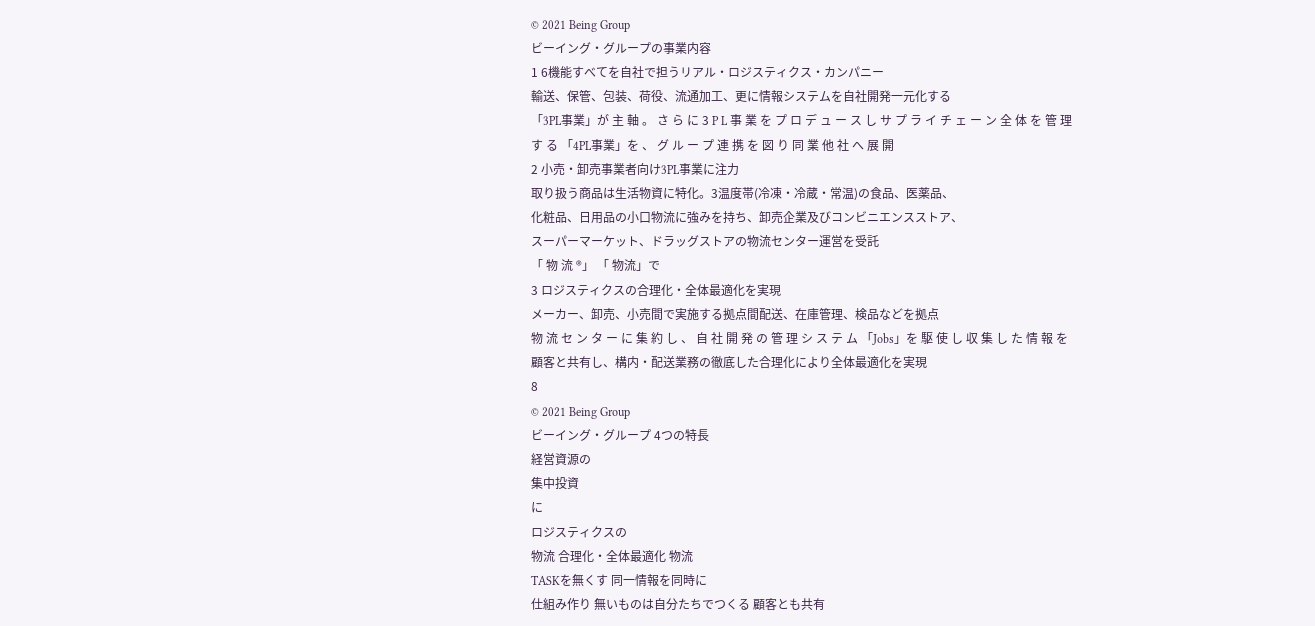© 2021 Being Group
ビーイング・グループの事業内容
1 6機能すべてを自社で担うリアル・ロジスティクス・カンパニー
輸送、保管、包装、荷役、流通加工、更に情報システムを自社開発一元化する
「3PL事業」が 主 軸 。 さ ら に 3 P L 事 業 を プ ロ デ ュ ー ス し サ プ ラ イ チ ェ ー ン 全 体 を 管 理
す る 「4PL事業」を 、 グ ル ー プ 連 携 を 図 り 同 業 他 社 へ 展 開
2 小売・卸売事業者向け3PL事業に注力
取り扱う商品は生活物資に特化。3温度帯(冷凍・冷蔵・常温)の食品、医薬品、
化粧品、日用品の小口物流に強みを持ち、卸売企業及びコンビニエンスストア、
スーパーマーケット、ドラッグストアの物流センター運営を受託
「 物 流 ®」 「 物流」で
3 ロジスティクスの合理化・全体最適化を実現
メーカー、卸売、小売間で実施する拠点間配送、在庫管理、検品などを拠点
物 流 セ ン タ ー に 集 約 し 、 自 社 開 発 の 管 理 シ ス テ ム 「Jobs」を 駆 使 し 収 集 し た 情 報 を
顧客と共有し、構内・配送業務の徹底した合理化により全体最適化を実現
8
© 2021 Being Group
ビーイング・グループ 4つの特長
経営資源の
集中投資
に
ロジスティクスの
物流 合理化・全体最適化 物流
TASKを無くす 同一情報を同時に
仕組み作り 無いものは自分たちでつくる 顧客とも共有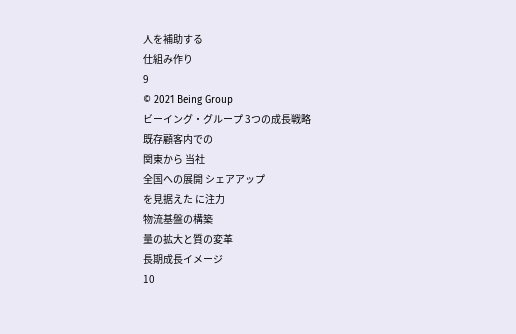人を補助する
仕組み作り
9
© 2021 Being Group
ビーイング・グループ 3つの成長戦略
既存顧客内での
関東から 当社
全国への展開 シェアアップ
を見据えた に注力
物流基盤の構築
量の拡大と質の変革
長期成長イメージ
10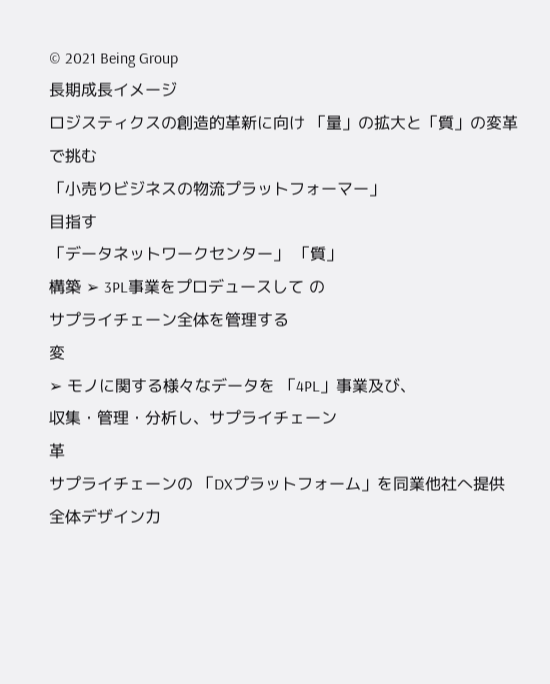© 2021 Being Group
長期成長イメージ
ロジスティクスの創造的革新に向け 「量」の拡大と「質」の変革で挑む
「小売りビジネスの物流プラットフォーマー」
目指す
「データネットワークセンター」 「質」
構築 ➢ 3PL事業をプロデュースして の
サプライチェーン全体を管理する
変
➢ モノに関する様々なデータを 「4PL」事業及び、
収集・管理・分析し、サプライチェーン
革
サプライチェーンの 「DXプラットフォーム」を同業他社へ提供
全体デザイン力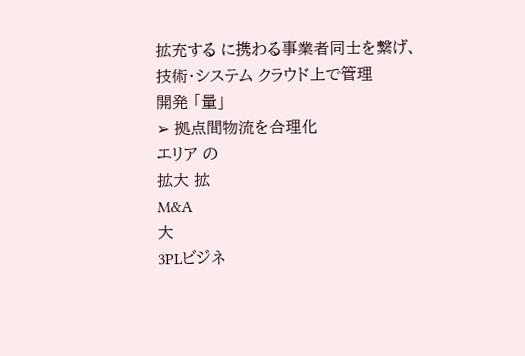拡充する に携わる事業者同士を繋げ、
技術・システム クラウド上で管理
開発 「量」
➢ 拠点間物流を合理化
エリア の
拡大 拡
M&A
大
3PLビジネ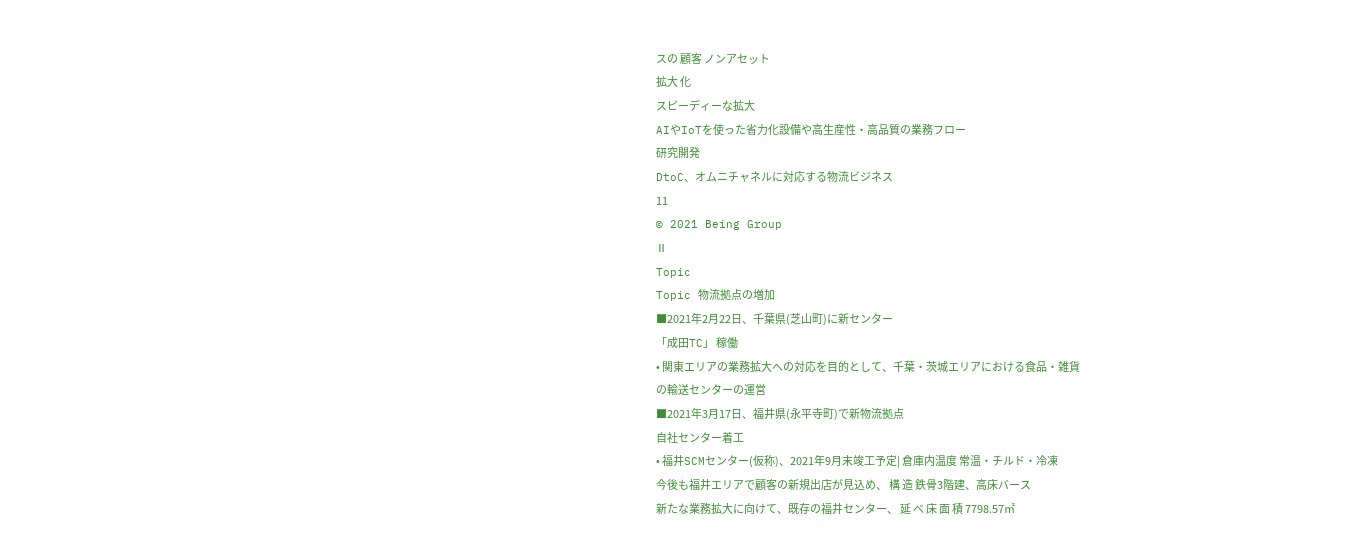スの 顧客 ノンアセット
拡大 化
スピーディーな拡大
AIやIoTを使った省力化設備や高生産性・高品質の業務フロー
研究開発
DtoC、オムニチャネルに対応する物流ビジネス
11
© 2021 Being Group
Ⅱ
Topic
Topic 物流拠点の増加
■2021年2月22日、千葉県(芝山町)に新センター
「成田TC」 稼働
• 関東エリアの業務拡大への対応を目的として、千葉・茨城エリアにおける食品・雑貨
の輸送センターの運営
■2021年3月17日、福井県(永平寺町)で新物流拠点
自社センター着工
• 福井SCMセンター(仮称)、2021年9月末竣工予定| 倉庫内温度 常温・チルド・冷凍
今後も福井エリアで顧客の新規出店が見込め、 構 造 鉄骨3階建、高床バース
新たな業務拡大に向けて、既存の福井センター、 延 べ 床 面 積 7798.57㎡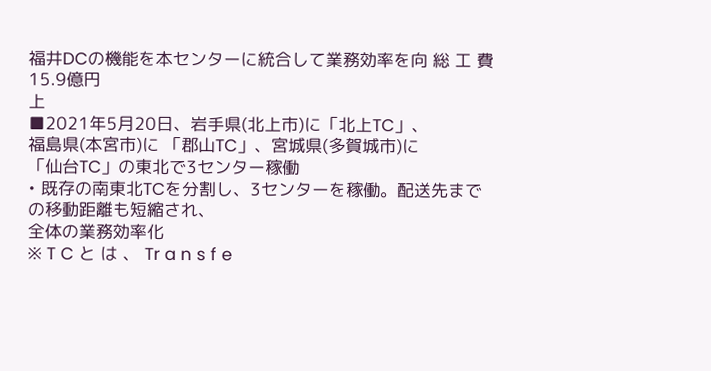福井DCの機能を本センターに統合して業務効率を向 総 工 費 15.9億円
上
■2021年5月20日、岩手県(北上市)に「北上TC」、
福島県(本宮市)に 「郡山TC」、宮城県(多賀城市)に
「仙台TC」の東北で3センター稼働
• 既存の南東北TCを分割し、3センターを稼働。配送先までの移動距離も短縮され、
全体の業務効率化
※ T C と は 、 Tr a n s f e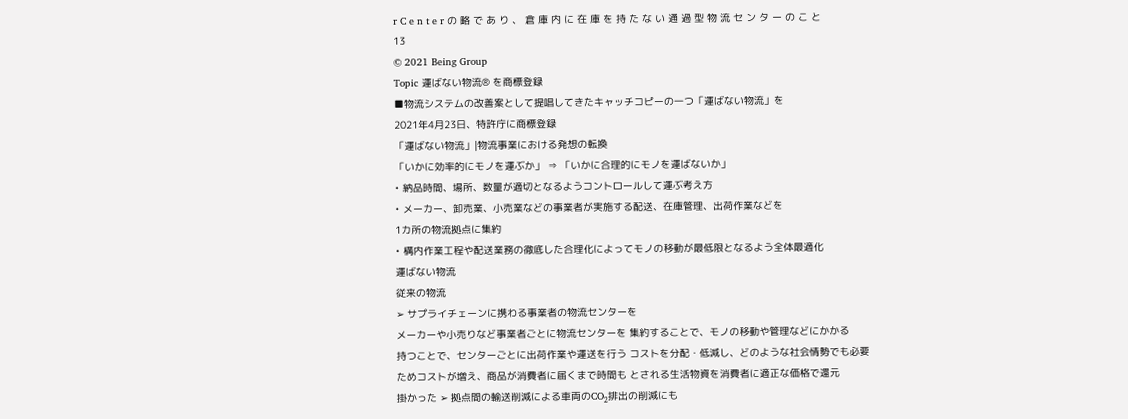r C e n t e r の 略 で あ り 、 倉 庫 内 に 在 庫 を 持 た な い 通 過 型 物 流 セ ン タ ー の こ と
13
© 2021 Being Group
Topic 運ばない物流® を商標登録
■物流システムの改善案として提唱してきたキャッチコピーの一つ「運ばない物流」を
2021年4月23日、特許庁に商標登録
「運ばない物流」|物流事業における発想の転換
「いかに効率的にモノを運ぶか」 ⇒ 「いかに合理的にモノを運ばないか」
• 納品時間、場所、数量が適切となるようコントロールして運ぶ考え方
• メーカー、卸売業、小売業などの事業者が実施する配送、在庫管理、出荷作業などを
1カ所の物流拠点に集約
• 構内作業工程や配送業務の徹底した合理化によってモノの移動が最低限となるよう全体最適化
運ばない物流
従来の物流
➢ サプライチェーンに携わる事業者の物流センターを
メーカーや小売りなど事業者ごとに物流センターを 集約することで、モノの移動や管理などにかかる
持つことで、センターごとに出荷作業や運送を行う コストを分配・低減し、どのような社会情勢でも必要
ためコストが増え、商品が消費者に届くまで時間も とされる生活物資を消費者に適正な価格で還元
掛かった ➢ 拠点間の輸送削減による車両のCO₂排出の削減にも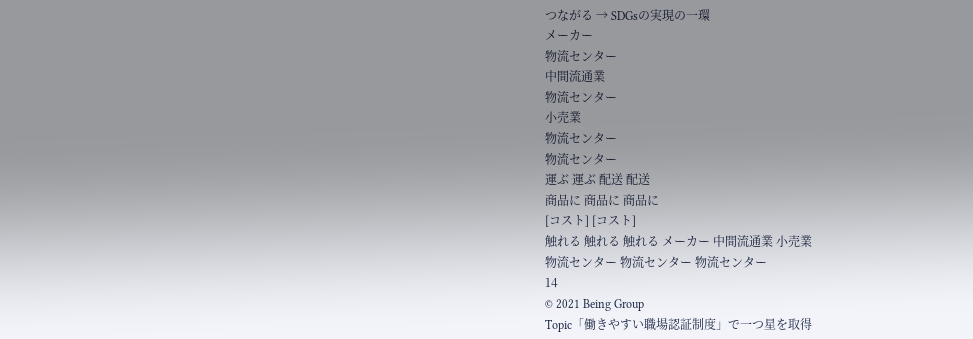つながる → SDGsの実現の一環
メーカー
物流センター
中間流通業
物流センター
小売業
物流センター
物流センター
運ぶ 運ぶ 配送 配送
商品に 商品に 商品に
[コスト] [コスト]
触れる 触れる 触れる メーカー 中間流通業 小売業
物流センター 物流センター 物流センター
14
© 2021 Being Group
Topic「働きやすい職場認証制度」で一つ星を取得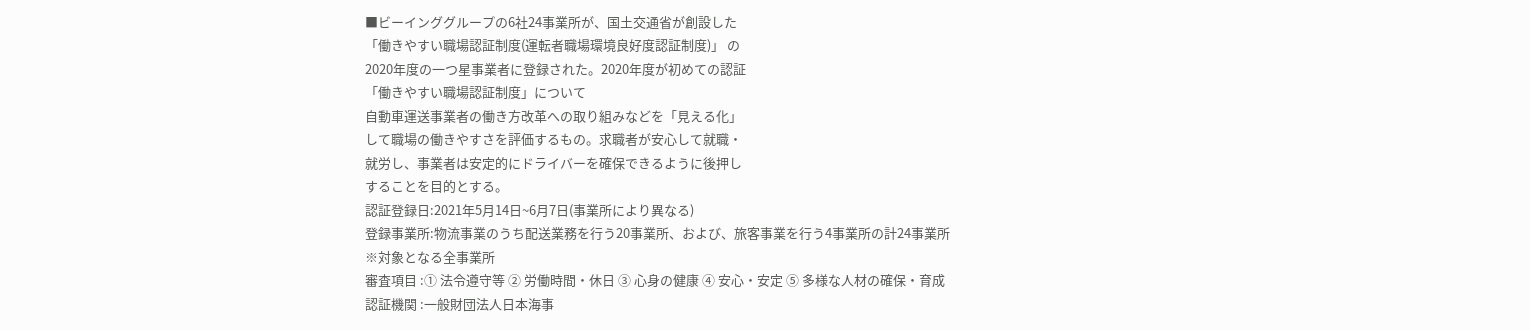■ビーインググループの6社24事業所が、国土交通省が創設した
「働きやすい職場認証制度(運転者職場環境良好度認証制度)」 の
2020年度の一つ星事業者に登録された。2020年度が初めての認証
「働きやすい職場認証制度」について
自動車運送事業者の働き方改革への取り組みなどを「見える化」
して職場の働きやすさを評価するもの。求職者が安心して就職・
就労し、事業者は安定的にドライバーを確保できるように後押し
することを目的とする。
認証登録日:2021年5月14日~6月7日(事業所により異なる)
登録事業所:物流事業のうち配送業務を行う20事業所、および、旅客事業を行う4事業所の計24事業所
※対象となる全事業所
審査項目 :① 法令遵守等 ② 労働時間・休日 ③ 心身の健康 ④ 安心・安定 ⑤ 多様な人材の確保・育成
認証機関 :一般財団法人日本海事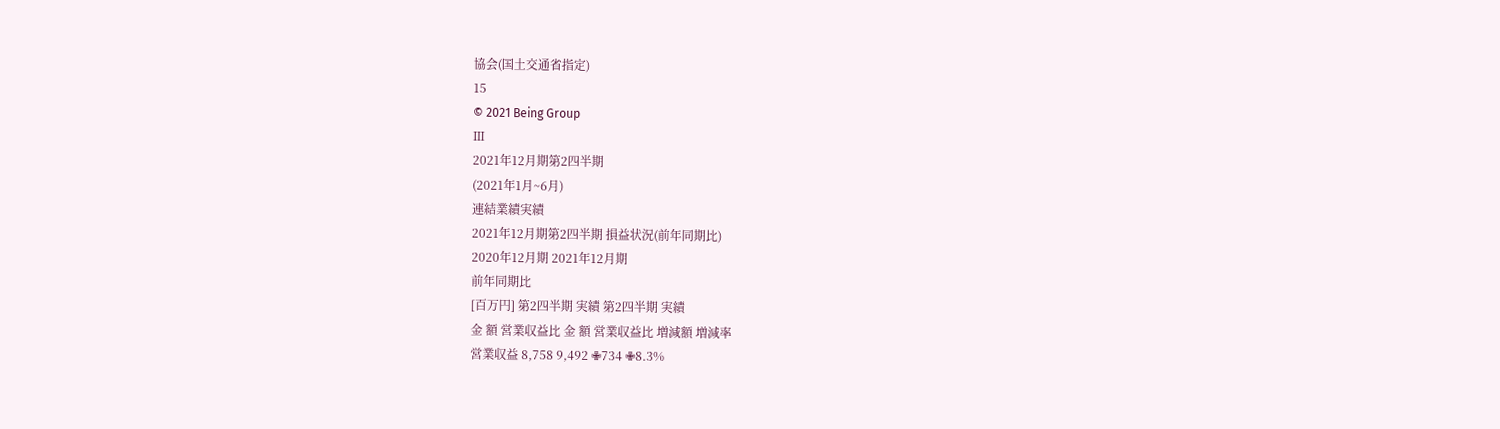協会(国土交通省指定)
15
© 2021 Being Group
Ⅲ
2021年12月期第2四半期
(2021年1月~6月)
連結業績実績
2021年12月期第2四半期 損益状況(前年同期比)
2020年12月期 2021年12月期
前年同期比
[百万円] 第2四半期 実績 第2四半期 実績
金 額 営業収益比 金 額 営業収益比 増減額 増減率
営業収益 8,758 9,492 ✙734 ✙8.3%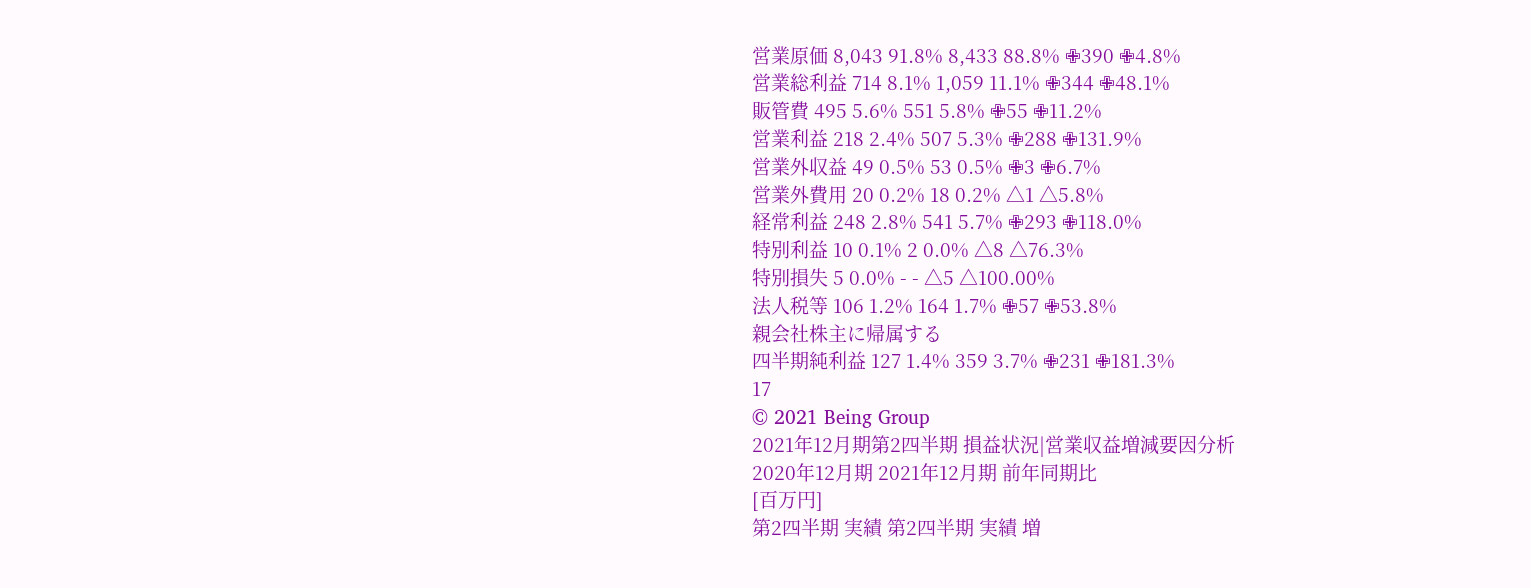営業原価 8,043 91.8% 8,433 88.8% ✙390 ✙4.8%
営業総利益 714 8.1% 1,059 11.1% ✙344 ✙48.1%
販管費 495 5.6% 551 5.8% ✙55 ✙11.2%
営業利益 218 2.4% 507 5.3% ✙288 ✙131.9%
営業外収益 49 0.5% 53 0.5% ✙3 ✙6.7%
営業外費用 20 0.2% 18 0.2% △1 △5.8%
経常利益 248 2.8% 541 5.7% ✙293 ✙118.0%
特別利益 10 0.1% 2 0.0% △8 △76.3%
特別損失 5 0.0% - - △5 △100.00%
法人税等 106 1.2% 164 1.7% ✙57 ✙53.8%
親会社株主に帰属する
四半期純利益 127 1.4% 359 3.7% ✙231 ✙181.3%
17
© 2021 Being Group
2021年12月期第2四半期 損益状況|営業収益増減要因分析
2020年12月期 2021年12月期 前年同期比
[百万円]
第2四半期 実績 第2四半期 実績 増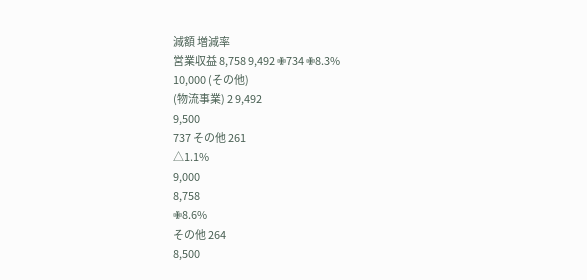減額 増減率
営業収益 8,758 9,492 ✙734 ✙8.3%
10,000 (その他)
(物流事業) 2 9,492
9,500
737 その他 261
△1.1%
9,000
8,758
✙8.6%
その他 264
8,500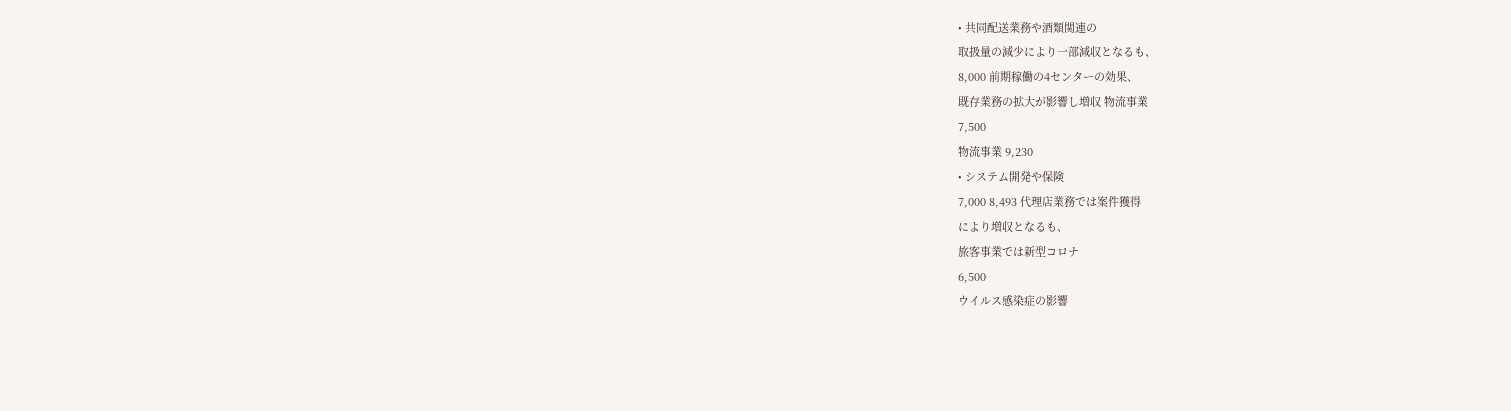• 共同配送業務や酒類関連の
取扱量の減少により一部減収となるも、
8,000 前期稼働の4センターの効果、
既存業務の拡大が影響し増収 物流事業
7,500
物流事業 9,230
• システム開発や保険
7,000 8,493 代理店業務では案件獲得
により増収となるも、
旅客事業では新型コロナ
6,500
ウイルス感染症の影響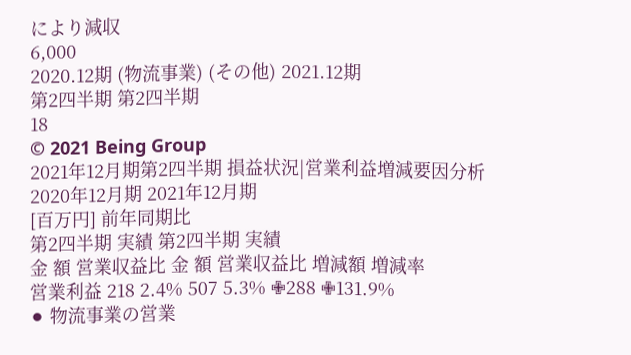により減収
6,000
2020.12期 (物流事業) (その他) 2021.12期
第2四半期 第2四半期
18
© 2021 Being Group
2021年12月期第2四半期 損益状況|営業利益増減要因分析
2020年12月期 2021年12月期
[百万円] 前年同期比
第2四半期 実績 第2四半期 実績
金 額 営業収益比 金 額 営業収益比 増減額 増減率
営業利益 218 2.4% 507 5.3% ✙288 ✙131.9%
⚫ 物流事業の営業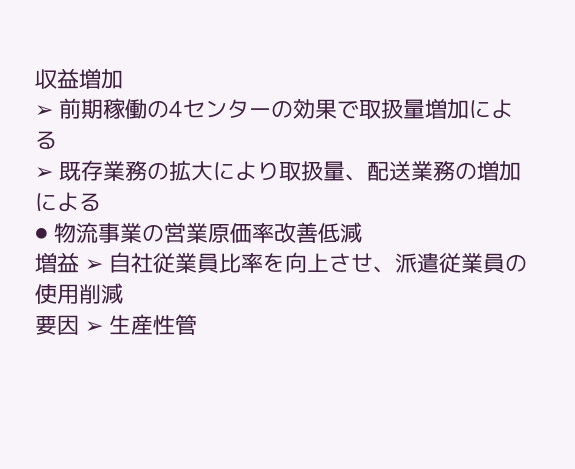収益増加
➢ 前期稼働の4センターの効果で取扱量増加による
➢ 既存業務の拡大により取扱量、配送業務の増加による
⚫ 物流事業の営業原価率改善低減
増益 ➢ 自社従業員比率を向上させ、派遣従業員の使用削減
要因 ➢ 生産性管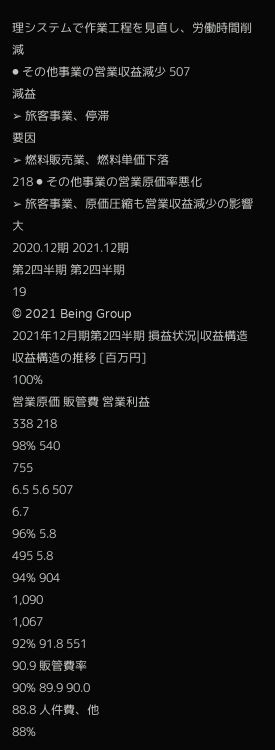理システムで作業工程を見直し、労働時間削減
⚫ その他事業の営業収益減少 507
減益
➢ 旅客事業、停滞
要因
➢ 燃料販売業、燃料単価下落
218 ⚫ その他事業の営業原価率悪化
➢ 旅客事業、原価圧縮も営業収益減少の影響大
2020.12期 2021.12期
第2四半期 第2四半期
19
© 2021 Being Group
2021年12月期第2四半期 損益状況|収益構造
収益構造の推移 [百万円]
100%
営業原価 販管費 営業利益
338 218
98% 540
755
6.5 5.6 507
6.7
96% 5.8
495 5.8
94% 904
1,090
1,067
92% 91.8 551
90.9 販管費率
90% 89.9 90.0
88.8 人件費、他
88%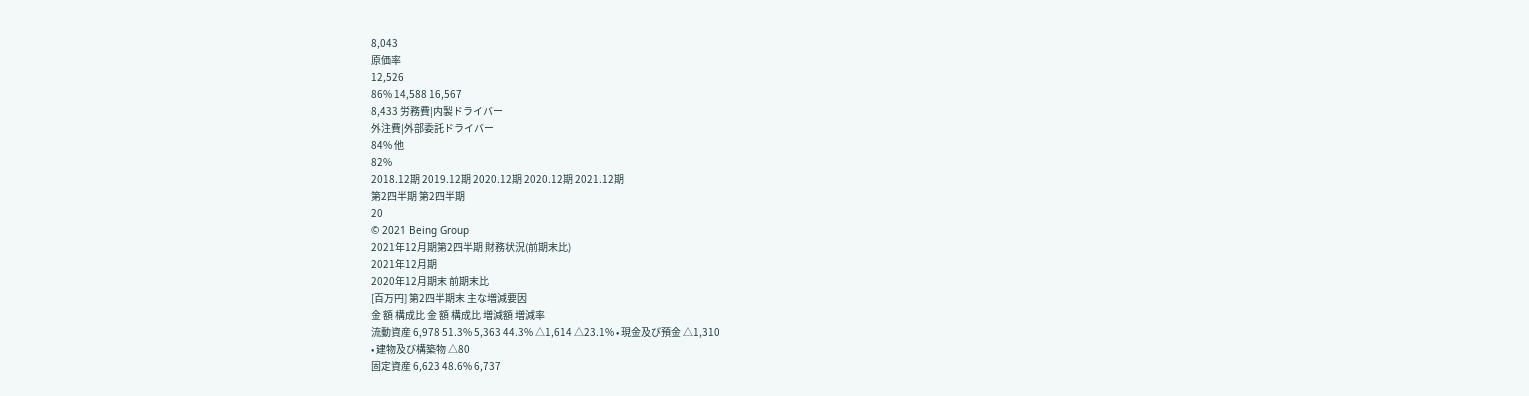8,043
原価率
12,526
86% 14,588 16,567
8,433 労務費|内製ドライバー
外注費|外部委託ドライバー
84% 他
82%
2018.12期 2019.12期 2020.12期 2020.12期 2021.12期
第2四半期 第2四半期
20
© 2021 Being Group
2021年12月期第2四半期 財務状況(前期末比)
2021年12月期
2020年12月期末 前期末比
[百万円] 第2四半期末 主な増減要因
金 額 構成比 金 額 構成比 増減額 増減率
流動資産 6,978 51.3% 5,363 44.3% △1,614 △23.1% • 現金及び預金 △1,310
• 建物及び構築物 △80
固定資産 6,623 48.6% 6,737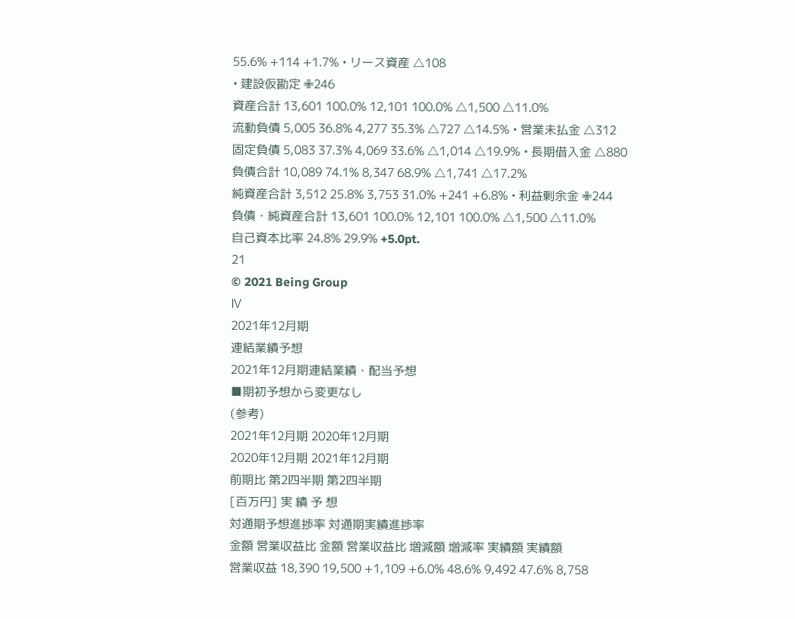55.6% +114 +1.7% • リース資産 △108
• 建設仮勘定 ✙246
資産合計 13,601 100.0% 12,101 100.0% △1,500 △11.0%
流動負債 5,005 36.8% 4,277 35.3% △727 △14.5% • 営業未払金 △312
固定負債 5,083 37.3% 4,069 33.6% △1,014 △19.9% • 長期借入金 △880
負債合計 10,089 74.1% 8,347 68.9% △1,741 △17.2%
純資産合計 3,512 25.8% 3,753 31.0% +241 +6.8% • 利益剰余金 ✙244
負債・純資産合計 13,601 100.0% 12,101 100.0% △1,500 △11.0%
自己資本比率 24.8% 29.9% +5.0pt.
21
© 2021 Being Group
Ⅳ
2021年12月期
連結業績予想
2021年12月期連結業績・配当予想
■期初予想から変更なし
(参考)
2021年12月期 2020年12月期
2020年12月期 2021年12月期
前期比 第2四半期 第2四半期
[百万円] 実 績 予 想
対通期予想進捗率 対通期実績進捗率
金額 営業収益比 金額 営業収益比 増減額 増減率 実績額 実績額
営業収益 18,390 19,500 +1,109 +6.0% 48.6% 9,492 47.6% 8,758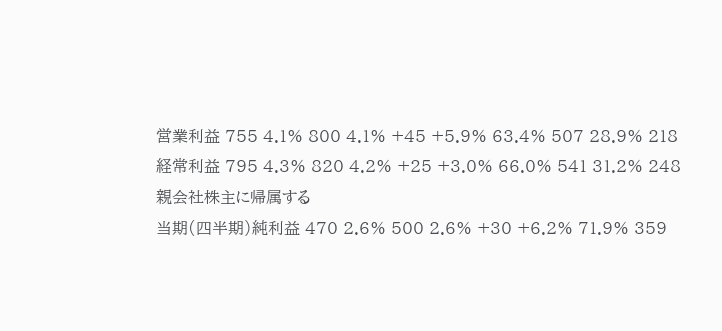営業利益 755 4.1% 800 4.1% +45 +5.9% 63.4% 507 28.9% 218
経常利益 795 4.3% 820 4.2% +25 +3.0% 66.0% 541 31.2% 248
親会社株主に帰属する
当期(四半期)純利益 470 2.6% 500 2.6% +30 +6.2% 71.9% 359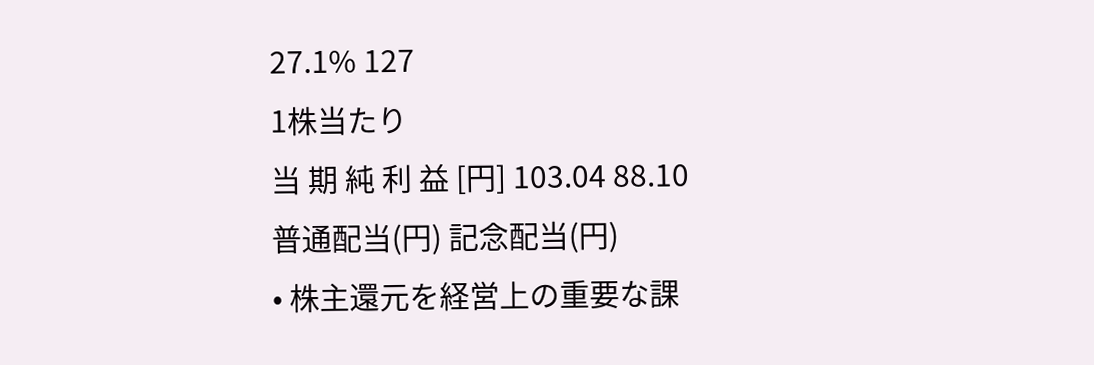27.1% 127
1株当たり
当 期 純 利 益 [円] 103.04 88.10
普通配当(円) 記念配当(円)
• 株主還元を経営上の重要な課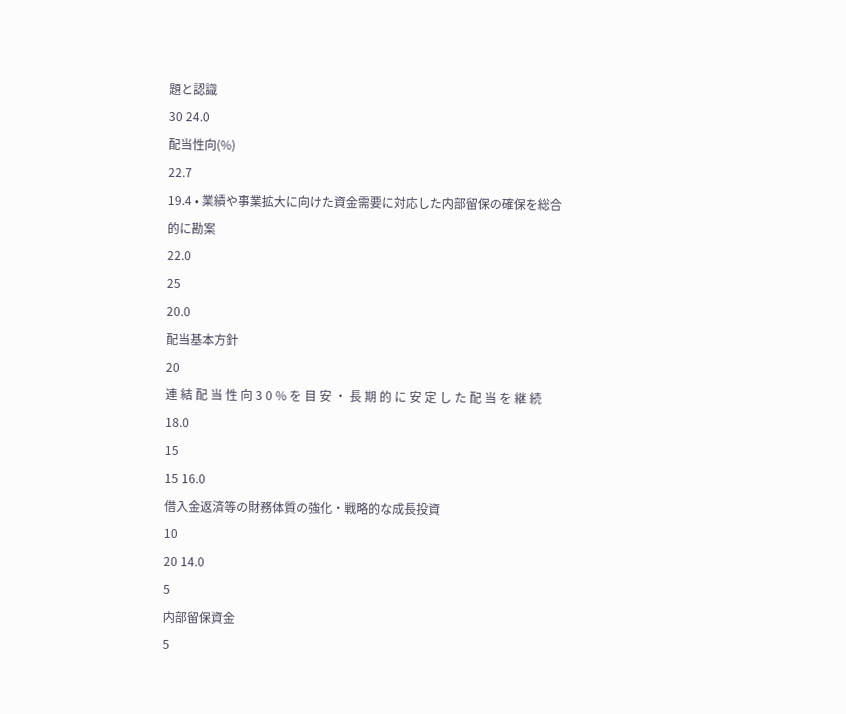題と認識
30 24.0
配当性向(%)
22.7
19.4 • 業績や事業拡大に向けた資金需要に対応した内部留保の確保を総合的に勘案
22.0
25
20.0
配当基本方針
20
連 結 配 当 性 向 3 0 % を 目 安 ・ 長 期 的 に 安 定 し た 配 当 を 継 続
18.0
15
15 16.0
借入金返済等の財務体質の強化・戦略的な成長投資
10
20 14.0
5
内部留保資金
5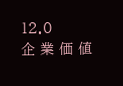12.0
企 業 価 値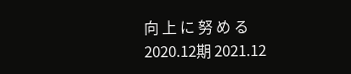向 上 に 努 め る
2020.12期 2021.12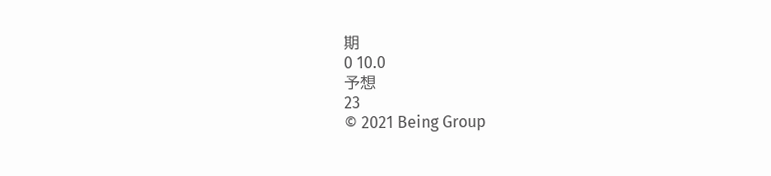期
0 10.0
予想
23
© 2021 Being Group